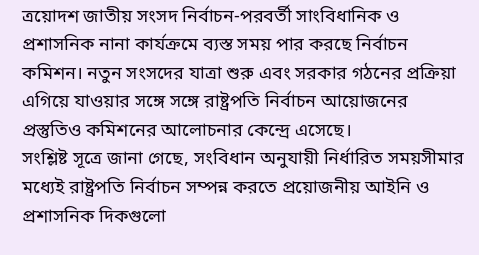ত্রয়োদশ জাতীয় সংসদ নির্বাচন-পরবর্তী সাংবিধানিক ও প্রশাসনিক নানা কার্যক্রমে ব্যস্ত সময় পার করছে নির্বাচন কমিশন। নতুন সংসদের যাত্রা শুরু এবং সরকার গঠনের প্রক্রিয়া এগিয়ে যাওয়ার সঙ্গে সঙ্গে রাষ্ট্রপতি নির্বাচন আয়োজনের প্রস্তুতিও কমিশনের আলোচনার কেন্দ্রে এসেছে।
সংশ্লিষ্ট সূত্রে জানা গেছে, সংবিধান অনুযায়ী নির্ধারিত সময়সীমার মধ্যেই রাষ্ট্রপতি নির্বাচন সম্পন্ন করতে প্রয়োজনীয় আইনি ও প্রশাসনিক দিকগুলো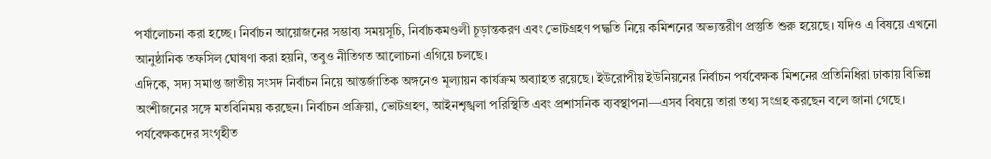পর্যালোচনা করা হচ্ছে। নির্বাচন আয়োজনের সম্ভাব্য সময়সূচি, নির্বাচকমণ্ডলী চূড়ান্তকরণ এবং ভোটগ্রহণ পদ্ধতি নিয়ে কমিশনের অভ্যন্তরীণ প্রস্তুতি শুরু হয়েছে। যদিও এ বিষয়ে এখনো আনুষ্ঠানিক তফসিল ঘোষণা করা হয়নি, তবুও নীতিগত আলোচনা এগিয়ে চলছে।
এদিকে, সদ্য সমাপ্ত জাতীয় সংসদ নির্বাচন নিয়ে আন্তর্জাতিক অঙ্গনেও মূল্যায়ন কার্যক্রম অব্যাহত রয়েছে। ইউরোপীয় ইউনিয়নের নির্বাচন পর্যবেক্ষক মিশনের প্রতিনিধিরা ঢাকায় বিভিন্ন অংশীজনের সঙ্গে মতবিনিময় করছেন। নির্বাচন প্রক্রিয়া, ভোটগ্রহণ, আইনশৃঙ্খলা পরিস্থিতি এবং প্রশাসনিক ব্যবস্থাপনা—এসব বিষয়ে তারা তথ্য সংগ্রহ করছেন বলে জানা গেছে। পর্যবেক্ষকদের সংগৃহীত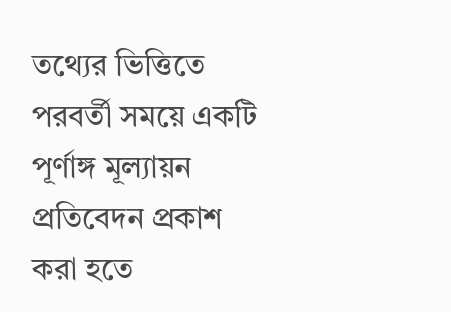তথ্যের ভিত্তিতে পরবর্তী সময়ে একটি পূর্ণাঙ্গ মূল্যায়ন প্রতিবেদন প্রকাশ করা হতে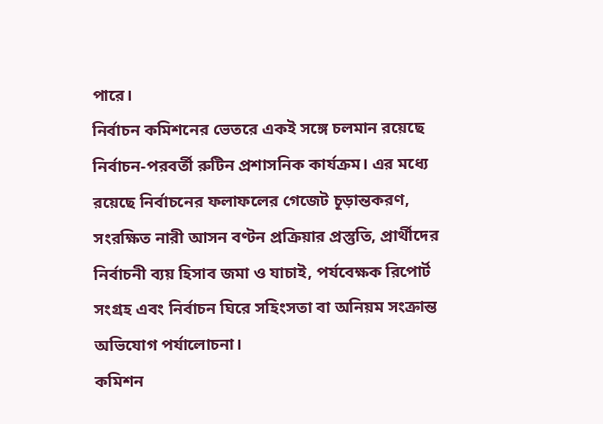পারে।
নির্বাচন কমিশনের ভেতরে একই সঙ্গে চলমান রয়েছে নির্বাচন-পরবর্তী রুটিন প্রশাসনিক কার্যক্রম। এর মধ্যে রয়েছে নির্বাচনের ফলাফলের গেজেট চূড়ান্তকরণ, সংরক্ষিত নারী আসন বণ্টন প্রক্রিয়ার প্রস্তুতি, প্রার্থীদের নির্বাচনী ব্যয় হিসাব জমা ও যাচাই, পর্যবেক্ষক রিপোর্ট সংগ্রহ এবং নির্বাচন ঘিরে সহিংসতা বা অনিয়ম সংক্রান্ত অভিযোগ পর্যালোচনা।
কমিশন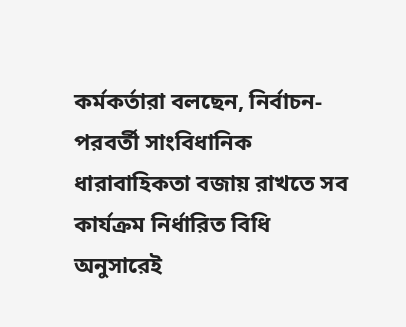কর্মকর্তারা বলছেন, নির্বাচন-পরবর্তী সাংবিধানিক ধারাবাহিকতা বজায় রাখতে সব কার্যক্রম নির্ধারিত বিধি অনুসারেই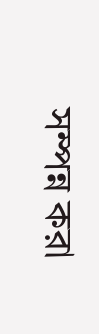সম্পন্ন করা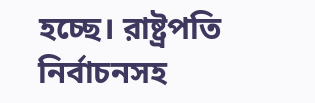হচ্ছে। রাষ্ট্রপতি নির্বাচনসহ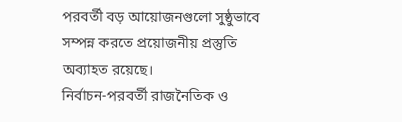পরবর্তী বড় আয়োজনগুলো সুষ্ঠুভাবে সম্পন্ন করতে প্রয়োজনীয় প্রস্তুতি অব্যাহত রয়েছে।
নির্বাচন-পরবর্তী রাজনৈতিক ও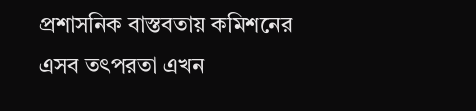প্রশাসনিক বাস্তবতায় কমিশনের এসব তৎপরতা এখন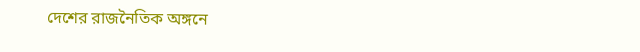দেশের রাজনৈতিক অঙ্গনে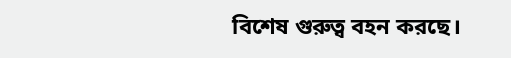বিশেষ গুরুত্ব বহন করছে।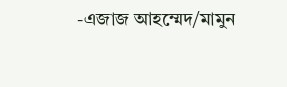-এজাজ আহম্মেদ/মামুন